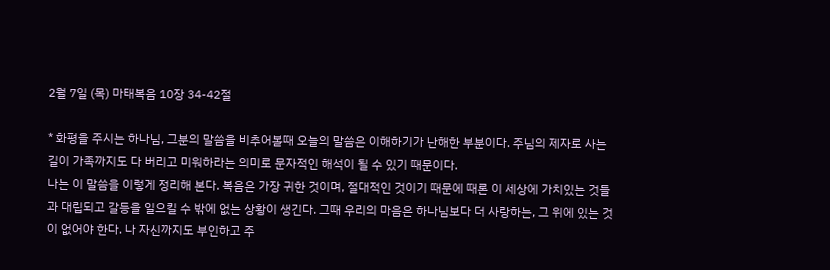2월 7일 (목) 마태복음 10장 34-42절

* 화평을 주시는 하나님, 그분의 말씀을 비추어볼때 오늘의 말씀은 이해하기가 난해한 부분이다. 주님의 제자로 사는 길이 가족까지도 다 버리고 미워하라는 의미로 문자적인 해석이 될 수 있기 때문이다.
나는 이 말씀을 이렇게 정리해 본다. 복음은 가장 귀한 것이며, 절대적인 것이기 때문에 때론 이 세상에 가치있는 것들과 대립되고 갈등을 일으킬 수 밖에 없는 상황이 생긴다. 그때 우리의 마음은 하나님보다 더 사랑하는, 그 위에 있는 것이 없어야 한다. 나 자신까지도 부인하고 주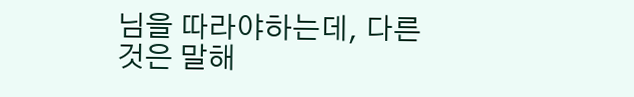님을 따라야하는데, 다른 것은 말해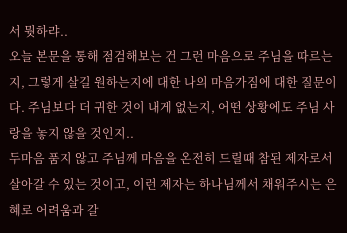서 뭣하랴..
오늘 본문을 통해 점검해보는 건 그런 마음으로 주님을 따르는지, 그렇게 살길 원하는지에 대한 나의 마음가짐에 대한 질문이다. 주님보다 더 귀한 것이 내게 없는지, 어떤 상황에도 주님 사랑을 놓지 않을 것인지..
두마음 품지 않고 주님께 마음을 온전히 드릴때 참된 제자로서 살아갈 수 있는 것이고, 이런 제자는 하나님께서 채워주시는 은혜로 어려움과 갈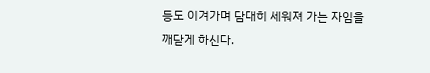등도 이겨가며 담대히 세워져 가는 자임을 깨닫게 하신다.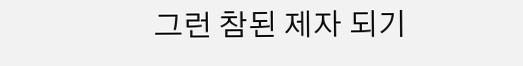그런 참된 제자 되기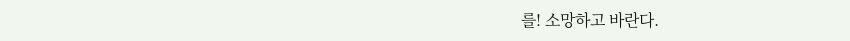를! 소망하고 바란다.